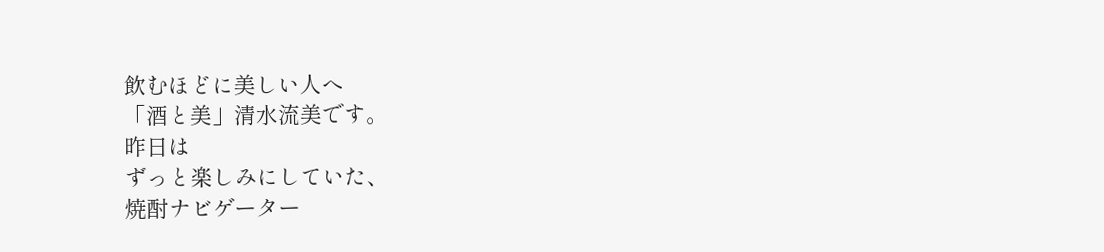飲むほどに美しい人へ
「酒と美」清水流美です。
昨日は
ずっと楽しみにしていた、
焼酎ナビゲーター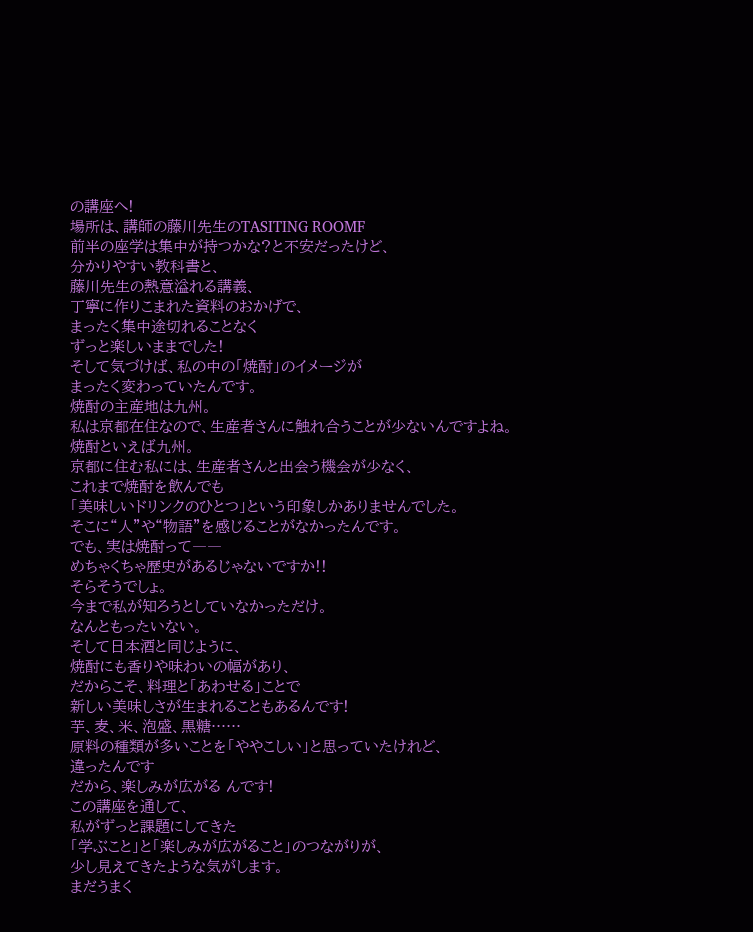の講座へ!
場所は、講師の藤川先生のTASITING ROOMF
前半の座学は集中が持つかな?と不安だったけど、
分かりやすい教科書と、
藤川先生の熱意溢れる講義、
丁寧に作りこまれた資料のおかげで、
まったく集中途切れることなく
ずっと楽しいままでした!
そして気づけば、私の中の「焼酎」のイメージが
まったく変わっていたんです。
焼酎の主産地は九州。
私は京都在住なので、生産者さんに触れ合うことが少ないんですよね。
焼酎といえば九州。
京都に住む私には、生産者さんと出会う機会が少なく、
これまで焼酎を飲んでも
「美味しいドリンクのひとつ」という印象しかありませんでした。
そこに“人”や“物語”を感じることがなかったんです。
でも、実は焼酎って――
めちゃくちゃ歴史があるじゃないですか!!
そらそうでしょ。
今まで私が知ろうとしていなかっただけ。
なんともったいない。
そして日本酒と同じように、
焼酎にも香りや味わいの幅があり、
だからこそ、料理と「あわせる」ことで
新しい美味しさが生まれることもあるんです!
芋、麦、米、泡盛、黒糖……
原料の種類が多いことを「ややこしい」と思っていたけれど、
違ったんです
だから、楽しみが広がる んです!
この講座を通して、
私がずっと課題にしてきた
「学ぶこと」と「楽しみが広がること」のつながりが、
少し見えてきたような気がします。
まだうまく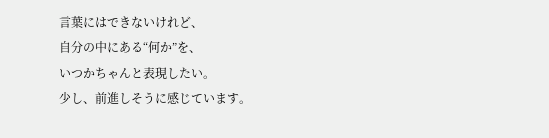言葉にはできないけれど、
自分の中にある“何か”を、
いつかちゃんと表現したい。
少し、前進しそうに感じています。